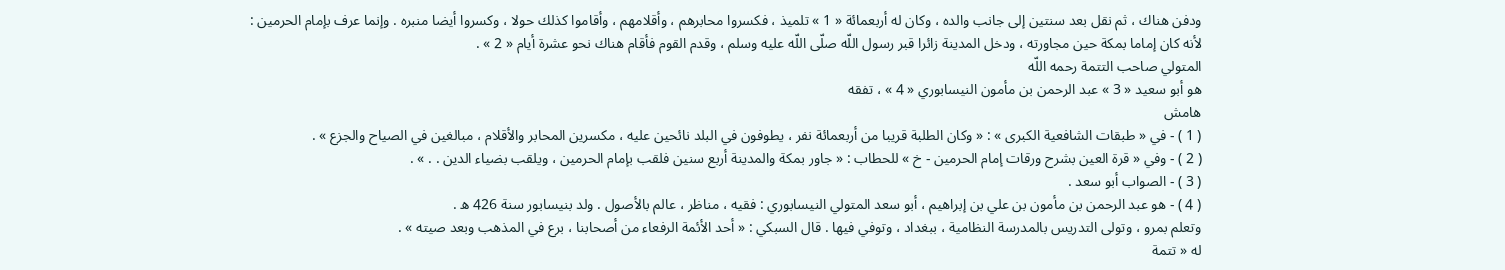ودفن هناك ، ثم نقل بعد سنتين إلى جانب والده ، وكان له أربعمائة « 1 » تلميذ ، فكسروا محابرهم ، وأقلامهم ، وأقاموا كذلك حولا ، وكسروا أيضا منبره . وإنما عرف بإمام الحرمين : لأنه كان إماما بمكة حين مجاورته ، ودخل المدينة زائرا قبر رسول اللّه صلّى اللّه عليه وسلم ، وقدم القوم فأقام هناك نحو عشرة أيام « 2 » .
المتولي صاحب التتمة رحمه اللّه
هو أبو سعيد « 3 » عبد الرحمن بن مأمون النيسابوري « 4 » ، تفقه
هامش
( 1 ) - في « طبقات الشافعية الكبرى » : « وكان الطلبة قريبا من أربعمائة نفر ، يطوفون في البلد نائحين عليه ، مكسرين المحابر والأقلام ، مبالغين في الصياح والجزع » .
( 2 ) - وفي « قرة العين بشرح ورقات إمام الحرمين - خ » للحطاب : « جاور بمكة والمدينة أربع سنين فلقب بإمام الحرمين ، ويلقب بضياء الدين . . » .
( 3 ) - الصواب أبو سعد .
( 4 ) - هو عبد الرحمن بن مأمون بن علي بن إبراهيم ، أبو سعد المتولي النيسابوري : فقيه ، مناظر ، عالم بالأصول . ولد بنيسابور سنة 426 ه .
وتعلم بمرو ، وتولى التدريس بالمدرسة النظامية ، ببغداد ، وتوفي فيها . قال السبكي : « أحد الأئمة الرفعاء من أصحابنا ، برع في المذهب وبعد صيته » .
له « تتمة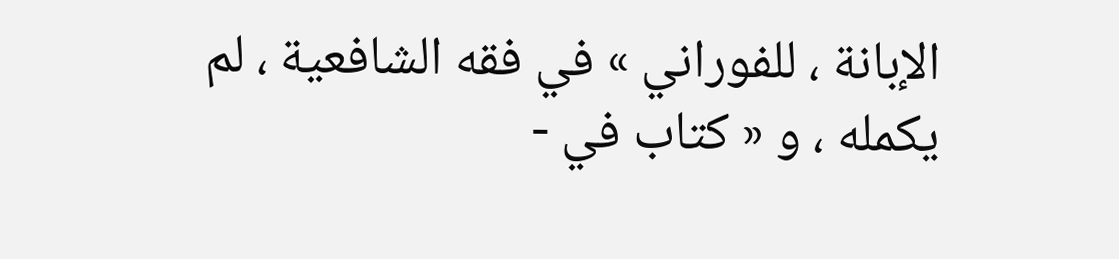الإبانة ، للفوراني » في فقه الشافعية ، لم يكمله ، و « كتاب في -